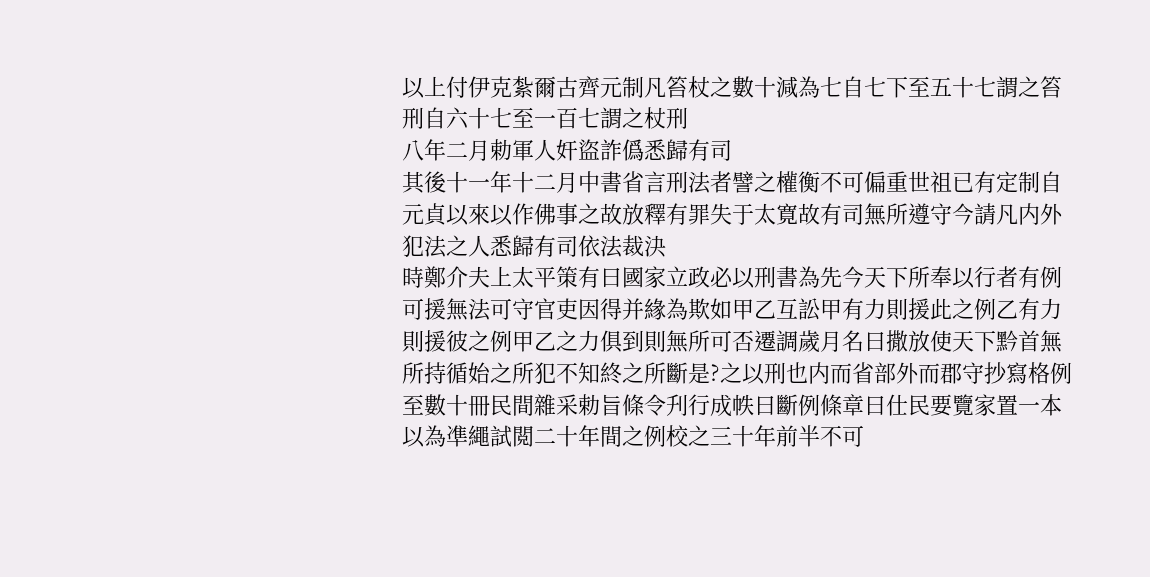以上付伊克紮爾古齊元制凡笞杖之數十減為七自七下至五十七謂之笞刑自六十七至一百七謂之杖刑
八年二月勅軍人奸盜詐僞悉歸有司
其後十一年十二月中書省言刑法者譬之權衡不可偏重世祖已有定制自元貞以來以作佛事之故放釋有罪失于太寛故有司無所遵守今請凡内外犯法之人悉歸有司依法裁決
時鄭介夫上太平策有曰國家立政必以刑書為先今天下所奉以行者有例可援無法可守官吏因得并緣為欺如甲乙互訟甲有力則援此之例乙有力則援彼之例甲乙之力俱到則無所可否遷調歲月名曰撒放使天下黔首無所持循始之所犯不知終之所斷是?之以刑也内而省部外而郡守抄寫格例至數十冊民間雜采勅旨條令刋行成帙曰斷例條章曰仕民要覽家置一本以為凖繩試閲二十年間之例校之三十年前半不可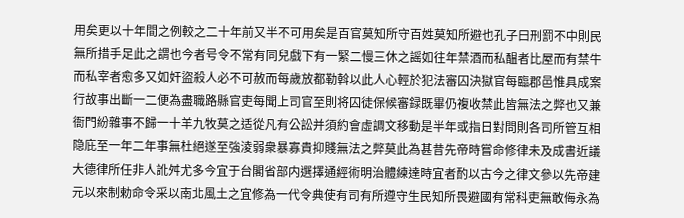用矣更以十年間之例較之二十年前又半不可用矣是百官莫知所守百姓莫知所避也孔子曰刑罰不中則民無所措手足此之謂也今者号令不常有同兒戲下有一緊二慢三休之謡如往年禁酒而私醖者比屋而有禁牛而私宰者愈多又如奸盜殺人必不可赦而每歲放都勒斡以此人心輕於犯法審囚決獄官每臨郡邑惟具成案行故事出斷一二便為盡職路縣官吏每聞上司官至則将囚徒保候審録既畢仍複收禁此皆無法之弊也又兼衙門紛雜事不歸一十羊九牧莫之适從凡有公訟并須約會虛調文移動是半年或指日對問則各司所管互相隐庇至一年二年事無杜絕遂至強淩弱衆暴寡貴抑賤無法之弊莫此為甚昔先帝時嘗命修律未及成書近議大德律所任非人訛舛尤多今宜于台閣省部内選擇通經術明治體練達時宜者酌以古今之律文參以先帝建元以來制勅命令采以南北風土之宜修為一代令典使有司有所遵守生民知所畏避國有常科吏無敢侮永為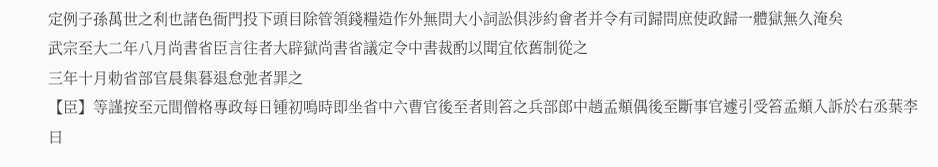定例子孫萬世之利也諸色衙門投下頭目除管領錢糧造作外無問大小詞訟俱涉約會者并令有司歸問庶使政歸一體獄無久淹矣
武宗至大二年八月尚書省臣言往者大辟獄尚書省議定令中書裁酌以聞宜依舊制從之
三年十月勅省部官晨集暮退怠弛者罪之
【臣】等謹按至元間僧格專政每日锺初鳴時即坐省中六曹官後至者則笞之兵部郎中趙孟頫偶後至斷事官遽引受笞孟頫入訴於右丞葉李曰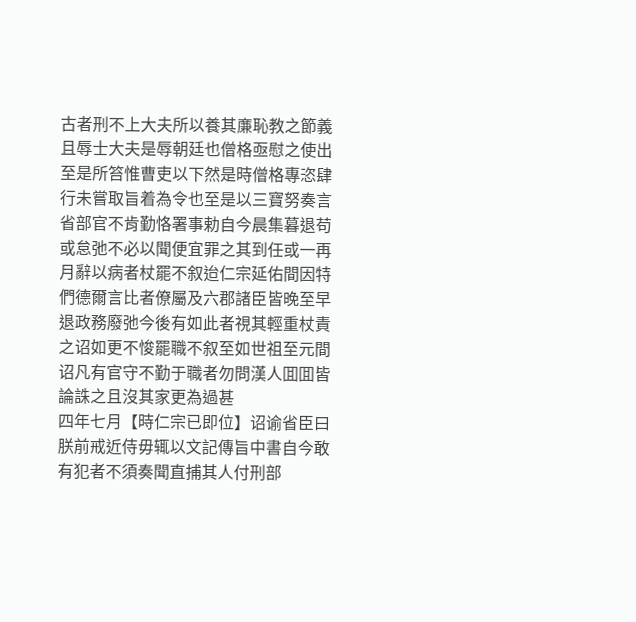古者刑不上大夫所以養其亷恥教之節義且辱士大夫是辱朝廷也僧格亟慰之使出至是所笞惟曹吏以下然是時僧格專恣肆行未嘗取旨着為令也至是以三寶努奏言省部官不肯勤恪署事勅自今晨集暮退苟或怠弛不必以聞便宜罪之其到任或一再月辭以病者杖罷不叙迨仁宗延佑間因特們德爾言比者僚屬及六郡諸臣皆晚至早退政務廢弛今後有如此者視其輕重杖責之诏如更不悛罷職不叙至如世祖至元間诏凡有官守不勤于職者勿問漢人囬囬皆論誅之且沒其家更為過甚
四年七月【時仁宗已即位】诏谕省臣曰朕前戒近侍毋辄以文記傳旨中書自今敢有犯者不須奏聞直捕其人付刑部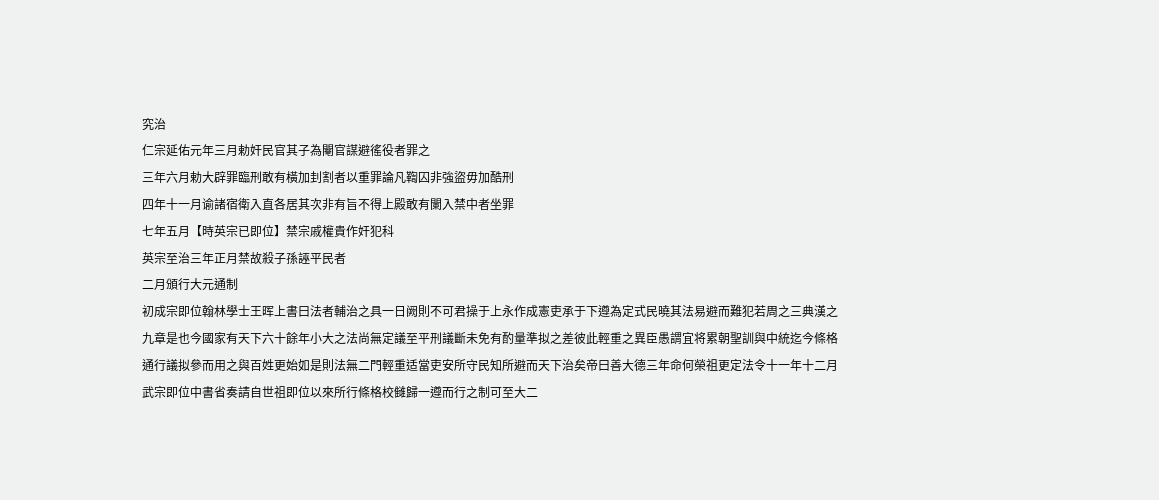究治
仁宗延佑元年三月勅奸民官其子為閹官謀避徭役者罪之
三年六月勅大辟罪臨刑敢有橫加刲割者以重罪論凡鞫囚非強盜毋加酷刑
四年十一月谕諸宿衛入直各居其次非有旨不得上殿敢有闌入禁中者坐罪
七年五月【時英宗已即位】禁宗戚權貴作奸犯科
英宗至治三年正月禁故殺子孫誣平民者
二月頒行大元通制
初成宗即位翰林學士王晖上書曰法者輔治之具一日阙則不可君操于上永作成憲吏承于下遵為定式民曉其法易避而難犯若周之三典漢之九章是也今國家有天下六十餘年小大之法尚無定議至平刑議斷未免有酌量準拟之差彼此輕重之異臣愚謂宜将累朝聖訓與中統迄今條格通行議拟參而用之與百姓更始如是則法無二門輕重适當吏安所守民知所避而天下治矣帝曰善大德三年命何榮祖更定法令十一年十二月武宗即位中書省奏請自世祖即位以來所行條格校雠歸一遵而行之制可至大二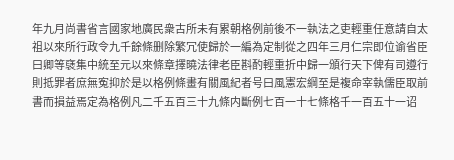年九月尚書省言國家地廣民衆古所未有累朝格例前後不一執法之吏輕重任意請自太祖以來所行政令九千餘條删除繁冗使歸於一編為定制從之四年三月仁宗即位谕省臣曰卿等褎集中統至元以來條章擇曉法律老臣斟酌輕重折中歸一頒行天下俾有司遵行則抵罪者庶無寃抑於是以格例條畫有關風紀者号曰風憲宏綱至是複命宰執儒臣取前書而損益焉定為格例凡二千五百三十九條内斷例七百一十七條格千一百五十一诏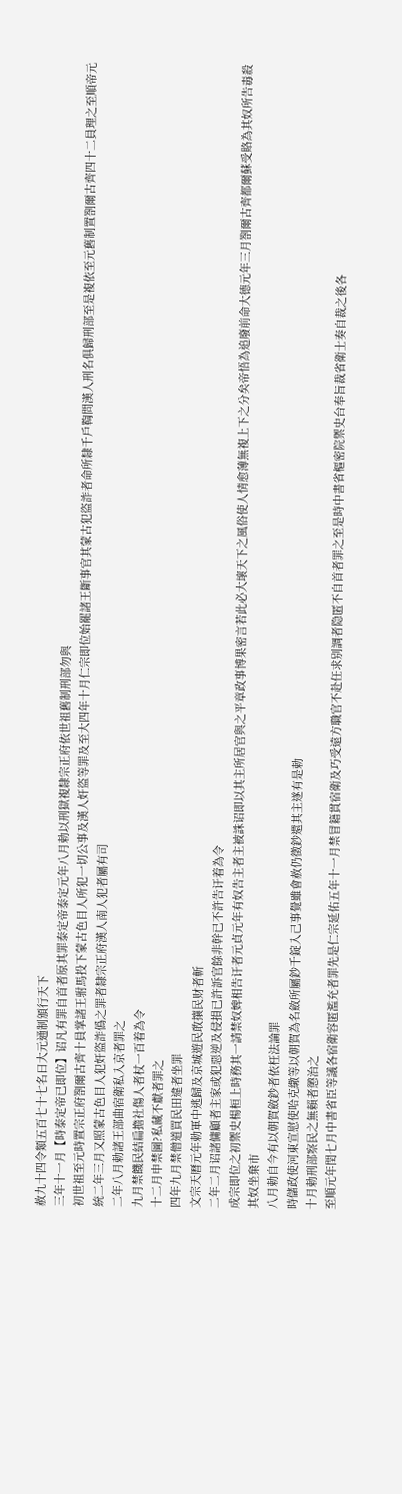赦九十四令類五百七十七名曰大元通制頒行天下
三年十一月【時泰定帝已即位】诏凡有罪自首者原其罪泰定帝泰定元年八月勅以刑獄複隸宗正府依世祖舊制刑部勿與
初世祖至元時置宗正府劄爾古齊十員掌諸王驸馬投下蒙古色目人所犯一切公事及漢人奸盜等罪及至大四年十月仁宗即位始罷諸王斷事官其蒙古犯盜詐者命所隸千戶鞫問漢人刑名俱歸刑部至是複依至元舊制置劄爾古齊四十二員理之至順帝元統二年三月又照蒙古色目人犯奸盜詐僞之罪者隸宗正府漢人南人犯者屬有司
二年八月勅諸王部曲宿衛私入京者罪之
九月禁饑民結扁擔社傷人者杖一百着為令
十二月申禁圖?私藏不獻者罪之
四年九月禁僧道買民田違者坐罪
文宗天曆元年勅軍中逃歸及京城遊民敢攘民财者斬
二年二月诏諸傭顧者主家或犯惡逆及侵損已許訴官餘非幹已不許告讦着為令
成宗即位之初禦史楊桓上時務其一請禁奴婢相告讦者元貞元年有奴告主者主被誅诏即以其主所居官與之平章政事博果密言若此必大壞天下之風俗使人情愈薄無複上下之分矣帝悟為追廢前命大德元年三月劄爾古齊都爾蘇受賂為其奴所告毒殺其奴坐棄市
八月勅自今有以朝賀斂鈔者依枉法論罪
時儲政使河東宣慰使哈克繖等以朝賀為名斂所屬鈔千錠入己事覺雖會赦仍徵鈔還其主遂有是勅
十月勅刑部察民之無賴者懲治之
至順元年閏七月中書省臣等議各宿衛容匿濫充者罪先是仁宗延佑五年十一月禁冒籍貫宿衛及巧受遠方職官不赴任求别調者隐匿不自首者罪之至是時中書省樞密院禦史台奉旨裁省衛士奏自裁之後各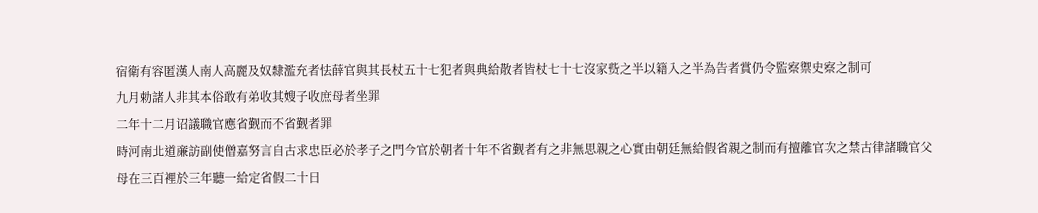宿衛有容匿漢人南人高麗及奴隸濫充者怯薛官與其長杖五十七犯者與典給散者皆杖七十七沒家赀之半以籍入之半為告者賞仍令監察禦史察之制可
九月勅諸人非其本俗敢有弟收其嫂子收庶母者坐罪
二年十二月诏議職官應省觐而不省觐者罪
時河南北道亷訪副使僧嘉努言自古求忠臣必於孝子之門今官於朝者十年不省觐者有之非無思親之心實由朝廷無給假省親之制而有擅離官次之禁古律諸職官父母在三百裡於三年聽一給定省假二十日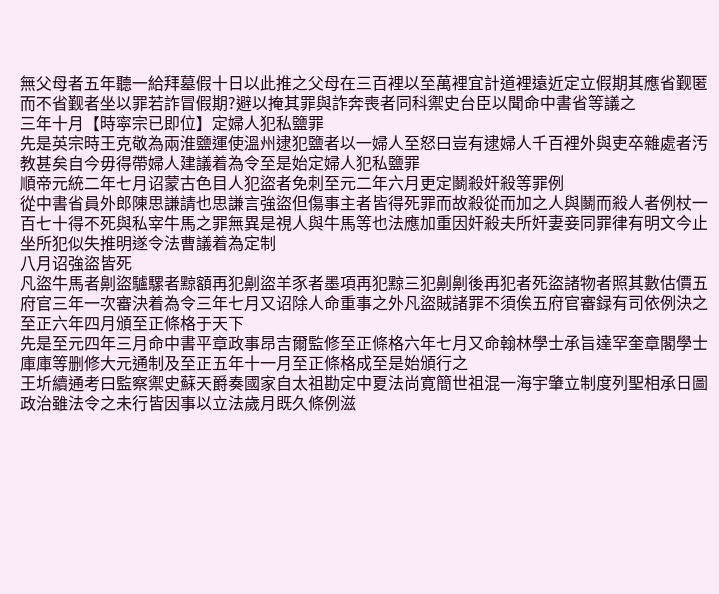無父母者五年聽一給拜墓假十日以此推之父母在三百裡以至萬裡宜計道裡遠近定立假期其應省觐匿而不省觐者坐以罪若詐冒假期?避以掩其罪與詐奔喪者同科禦史台臣以聞命中書省等議之
三年十月【時寜宗已即位】定婦人犯私鹽罪
先是英宗時王克敬為兩淮鹽運使溫州逮犯鹽者以一婦人至怒曰豈有逮婦人千百裡外與吏卒雜處者汚教甚矣自今毋得帶婦人建議着為令至是始定婦人犯私鹽罪
順帝元統二年七月诏蒙古色目人犯盜者免刺至元二年六月更定鬬殺奸殺等罪例
從中書省員外郎陳思謙請也思謙言強盜但傷事主者皆得死罪而故殺從而加之人與鬬而殺人者例杖一百七十得不死與私宰牛馬之罪無異是視人與牛馬等也法應加重因奸殺夫所奸妻妾同罪律有明文今止坐所犯似失推明遂令法曹議着為定制
八月诏強盜皆死
凡盜牛馬者劓盜驢騾者黥額再犯劓盜羊豕者墨項再犯黥三犯劓劓後再犯者死盜諸物者照其數估價五府官三年一次審決着為令三年七月又诏除人命重事之外凡盜賊諸罪不須俟五府官審録有司依例決之
至正六年四月頒至正條格于天下
先是至元四年三月命中書平章政事昂吉爾監修至正條格六年七月又命翰林學士承旨達罕奎章閣學士庫庫等删修大元通制及至正五年十一月至正條格成至是始頒行之
王圻續通考曰監察禦史蘇天爵奏國家自太祖勘定中夏法尚寛簡世祖混一海宇肇立制度列聖相承日圖政治雖法令之未行皆因事以立法歲月既久條例滋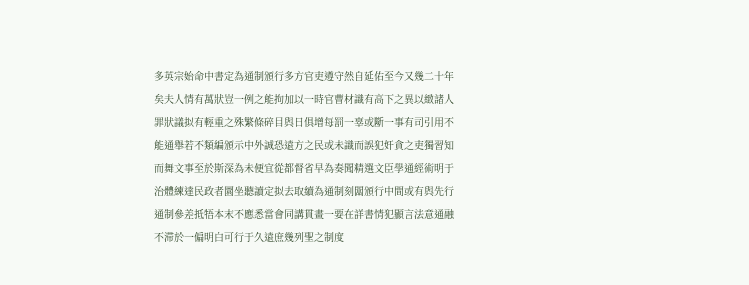多英宗始命中書定為通制頒行多方官吏遵守然自延佑至今又幾二十年矣夫人情有萬狀豈一例之能拘加以一時官曹材識有高下之異以緻諸人罪狀議拟有輕重之殊繁條碎目與日俱增每罰一辜或斷一事有司引用不能通舉若不類編頒示中外誠恐遠方之民或未識而誤犯奸貪之吏獨習知而舞文事至於斯深為未便宜從都督省早為奏聞精選文臣學通經術明于治體練達民政者圜坐聽讀定拟去取續為通制刻闆頒行中間或有與先行通制參差抵牾本末不應悉當會同講貫畫一要在詳書情犯顯言法意通融不滞於一偏明白可行于久遠庶幾列聖之制度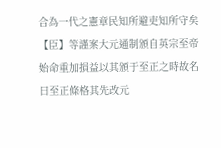合為一代之憲章民知所避吏知所守矣
【臣】等謹案大元通制頒自英宗至帝始命重加損益以其頒于至正之時故名曰至正條格其先改元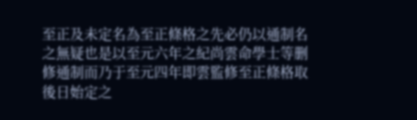至正及未定名為至正條格之先必仍以通制名之無疑也是以至元六年之紀尚雲命學士等删修通制而乃于至元四年即雲監修至正條格取後日始定之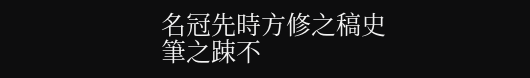名冠先時方修之稿史筆之踈不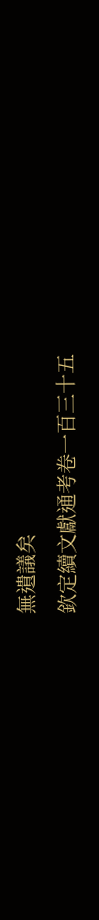無遺議矣
欽定續文獻通考卷一百三十五